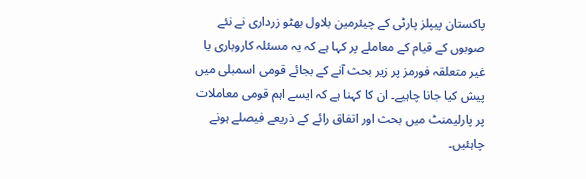پاکستان پیپلز پارٹی کے چیئرمین بلاول بھٹو زرداری نے نئے صوبوں کے قیام کے معاملے پر کہا ہے کہ یہ مسئلہ کاروباری یا غیر متعلقہ فورمز پر زیر بحث آنے کے بجائے قومی اسمبلی میں پیش کیا جانا چاہیے۔ ان کا کہنا ہے کہ ایسے اہم قومی معاملات پر پارلیمنٹ میں بحث اور اتفاق رائے کے ذریعے فیصلے ہونے چاہئیں۔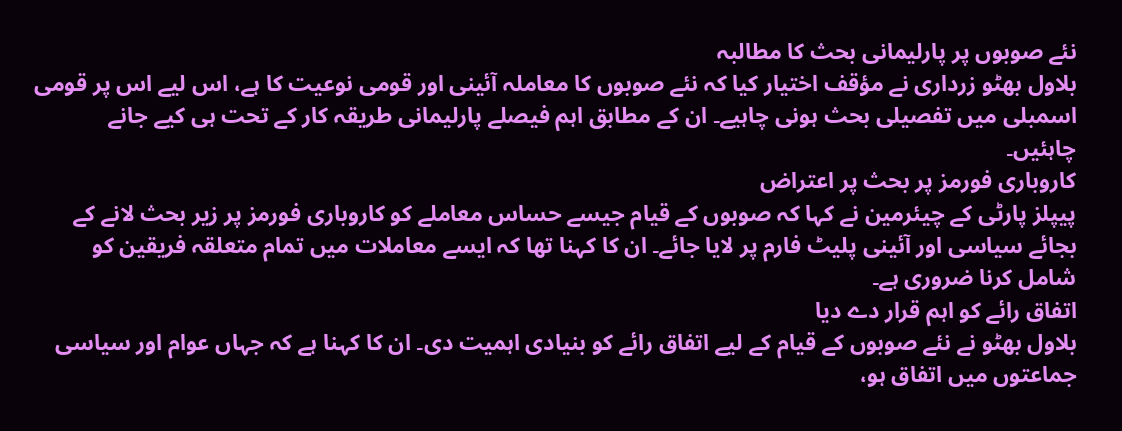نئے صوبوں پر پارلیمانی بحث کا مطالبہ
بلاول بھٹو زرداری نے مؤقف اختیار کیا کہ نئے صوبوں کا معاملہ آئینی اور قومی نوعیت کا ہے، اس لیے اس پر قومی اسمبلی میں تفصیلی بحث ہونی چاہیے۔ ان کے مطابق اہم فیصلے پارلیمانی طریقہ کار کے تحت ہی کیے جانے چاہئیں۔
کاروباری فورمز پر بحث پر اعتراض
پیپلز پارٹی کے چیئرمین نے کہا کہ صوبوں کے قیام جیسے حساس معاملے کو کاروباری فورمز پر زیر بحث لانے کے بجائے سیاسی اور آئینی پلیٹ فارم پر لایا جائے۔ ان کا کہنا تھا کہ ایسے معاملات میں تمام متعلقہ فریقین کو شامل کرنا ضروری ہے۔
اتفاق رائے کو اہم قرار دے دیا
بلاول بھٹو نے نئے صوبوں کے قیام کے لیے اتفاق رائے کو بنیادی اہمیت دی۔ ان کا کہنا ہے کہ جہاں عوام اور سیاسی جماعتوں میں اتفاق ہو،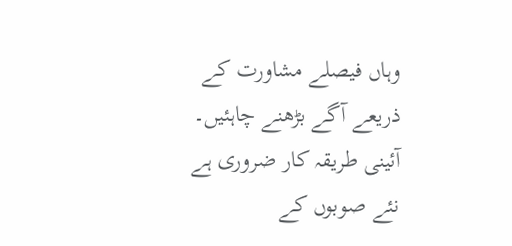وہاں فیصلے مشاورت کے ذریعے آگے بڑھنے چاہئیں۔
آئینی طریقہ کار ضروری ہے
نئے صوبوں کے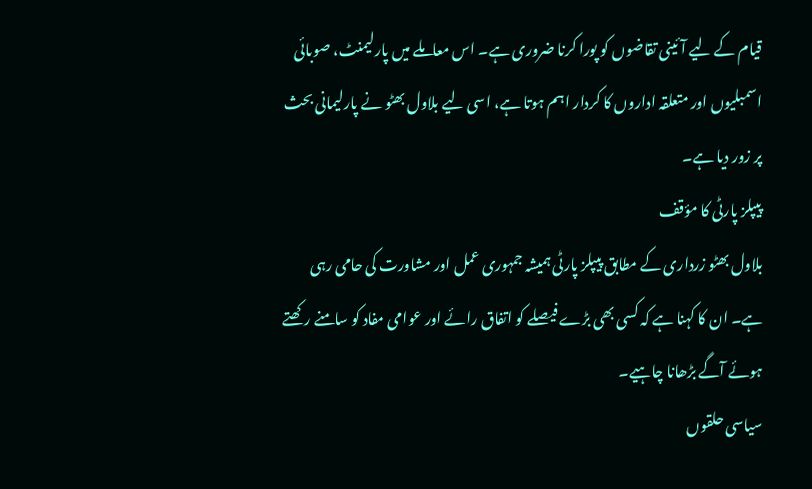قیام کے لیے آئینی تقاضوں کو پورا کرنا ضروری ہے۔ اس معاملے میں پارلیمنٹ، صوبائی اسمبلیوں اور متعلقہ اداروں کا کردار اہم ہوتا ہے، اسی لیے بلاول بھٹو نے پارلیمانی بحث پر زور دیا ہے۔
پیپلز پارٹی کا مؤقف
بلاول بھٹو زرداری کے مطابق پیپلز پارٹی ہمیشہ جمہوری عمل اور مشاورت کی حامی رہی ہے۔ ان کا کہنا ہے کہ کسی بھی بڑے فیصلے کو اتفاق رائے اور عوامی مفاد کو سامنے رکھتے ہوئے آگے بڑھانا چاہیے۔
سیاسی حلقوں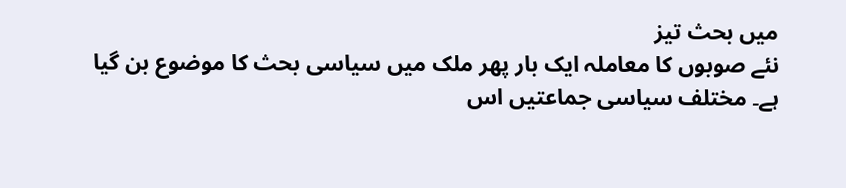میں بحث تیز
نئے صوبوں کا معاملہ ایک بار پھر ملک میں سیاسی بحث کا موضوع بن گیا ہے۔ مختلف سیاسی جماعتیں اس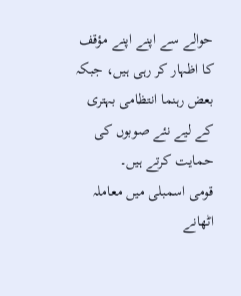حوالے سے اپنے اپنے مؤقف کا اظہار کر رہی ہیں، جبکہ بعض رہنما انتظامی بہتری کے لیے نئے صوبوں کی حمایت کرتے ہیں۔
قومی اسمبلی میں معاملہ اٹھانے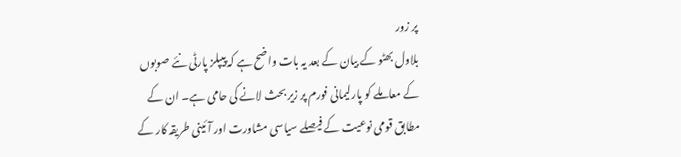پر زور
بلاول بھٹو کے بیان کے بعد یہ بات واضح ہے کہ پیپلز پارٹی نئے صوبوں کے معاملے کو پارلیمانی فورم پر زیر بحث لانے کی حامی ہے۔ ان کے مطابق قومی نوعیت کے فیصلے سیاسی مشاورت اور آئینی طریقہ کار کے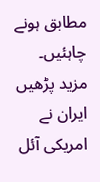مطابق ہونے چاہئیں۔
مزید پڑھیں
ایران نے امریکی آئل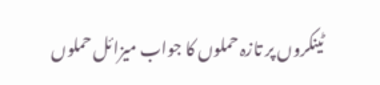ٹینکروں پر تازہ حملوں کا جواب میزائل حملوں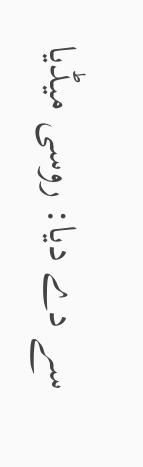سے دے دیا: روسی میڈیا